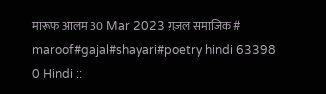मारूफ आलम 30 Mar 2023 ग़ज़ल समाजिक # maroof#gajal#shayari#poetry hindi 63398 0 Hindi ::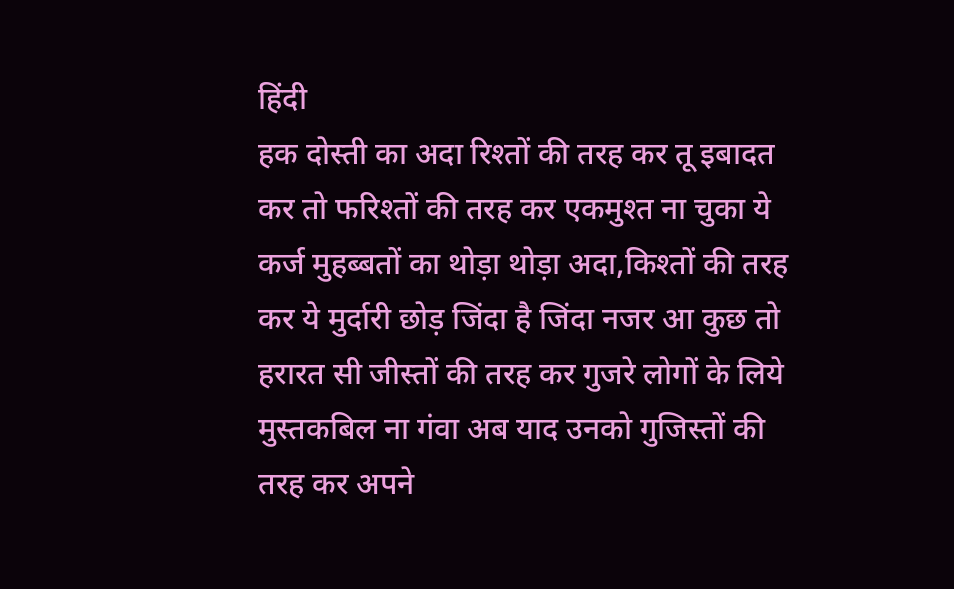हिंदी
हक दोस्ती का अदा रिश्तों की तरह कर तू इबादत कर तो फरिश्तों की तरह कर एकमुश्त ना चुका ये कर्ज मुहब्बतों का थोड़ा थोड़ा अदा,किश्तों की तरह कर ये मुर्दारी छोड़ जिंदा है जिंदा नजर आ कुछ तो हरारत सी जीस्तों की तरह कर गुजरे लोगों के लिये मुस्तकबिल ना गंवा अब याद उनको गुजिस्तों की तरह कर अपने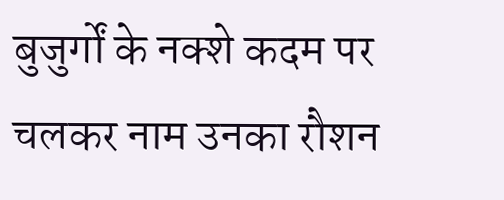बुजुर्गों के नक्शे कदम पर चलकर नाम उनका रौशन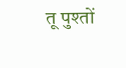तू पुश्तों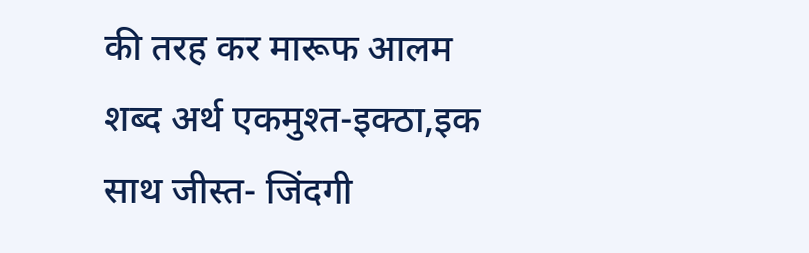की तरह कर मारूफ आलम शब्द अर्थ एकमुश्त-इक्ठा,इक साथ जीस्त- जिंदगी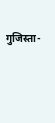गुजिस्ता-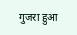गुजरा हुआ